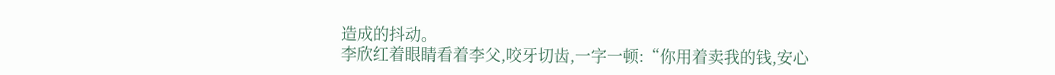造成的抖动。
李欣红着眼睛看着李父,咬牙切齿,一字一顿:“你用着卖我的钱,安心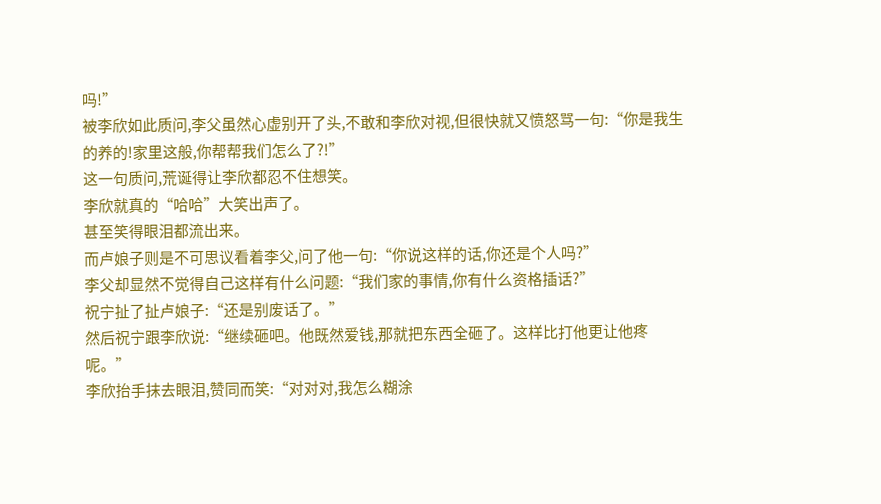吗!”
被李欣如此质问,李父虽然心虚别开了头,不敢和李欣对视,但很快就又愤怒骂一句:“你是我生的养的!家里这般,你帮帮我们怎么了?!”
这一句质问,荒诞得让李欣都忍不住想笑。
李欣就真的“哈哈”大笑出声了。
甚至笑得眼泪都流出来。
而卢娘子则是不可思议看着李父,问了他一句:“你说这样的话,你还是个人吗?”
李父却显然不觉得自己这样有什么问题:“我们家的事情,你有什么资格插话?”
祝宁扯了扯卢娘子:“还是别废话了。”
然后祝宁跟李欣说:“继续砸吧。他既然爱钱,那就把东西全砸了。这样比打他更让他疼呢。”
李欣抬手抹去眼泪,赞同而笑:“对对对,我怎么糊涂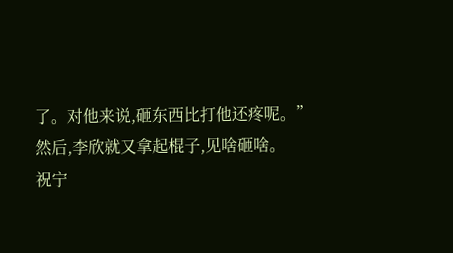了。对他来说,砸东西比打他还疼呢。”
然后,李欣就又拿起棍子,见啥砸啥。
祝宁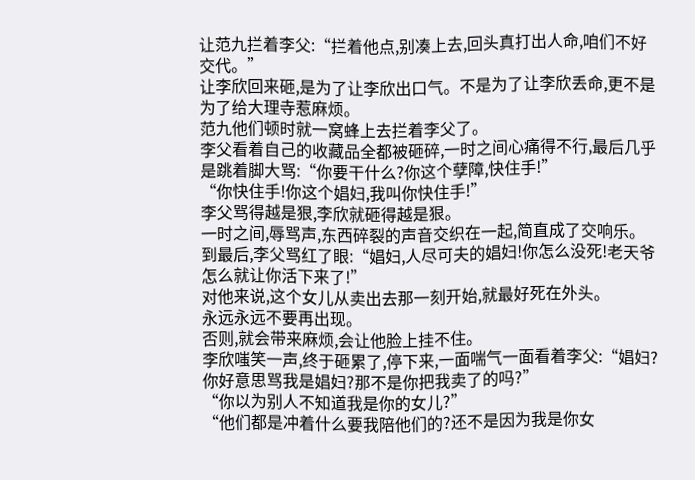让范九拦着李父:“拦着他点,别凑上去,回头真打出人命,咱们不好交代。”
让李欣回来砸,是为了让李欣出口气。不是为了让李欣丢命,更不是为了给大理寺惹麻烦。
范九他们顿时就一窝蜂上去拦着李父了。
李父看着自己的收藏品全都被砸碎,一时之间心痛得不行,最后几乎是跳着脚大骂:“你要干什么?你这个孽障,快住手!”
“你快住手!你这个娼妇,我叫你快住手!”
李父骂得越是狠,李欣就砸得越是狠。
一时之间,辱骂声,东西碎裂的声音交织在一起,简直成了交响乐。
到最后,李父骂红了眼:“娼妇,人尽可夫的娼妇!你怎么没死!老天爷怎么就让你活下来了!”
对他来说,这个女儿从卖出去那一刻开始,就最好死在外头。
永远永远不要再出现。
否则,就会带来麻烦,会让他脸上挂不住。
李欣嗤笑一声,终于砸累了,停下来,一面喘气一面看着李父:“娼妇?你好意思骂我是娼妇?那不是你把我卖了的吗?”
“你以为别人不知道我是你的女儿?”
“他们都是冲着什么要我陪他们的?还不是因为我是你女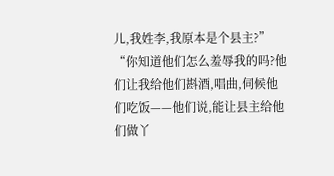儿,我姓李,我原本是个县主?”
“你知道他们怎么羞辱我的吗?他们让我给他们斟酒,唱曲,伺候他们吃饭——他们说,能让县主给他们做丫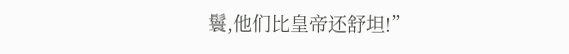鬟,他们比皇帝还舒坦!”